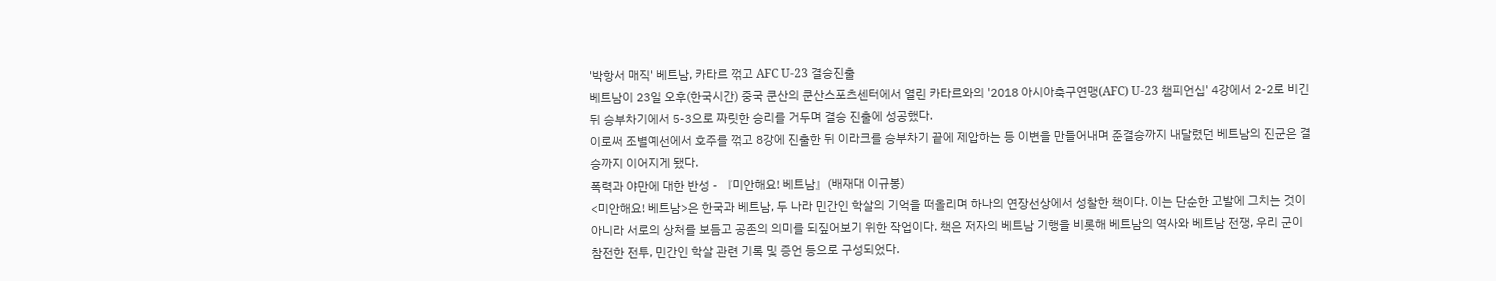'박항서 매직' 베트남, 카타르 꺾고 AFC U-23 결승진출
베트남이 23일 오후(한국시간) 중국 쿤산의 쿤산스포츠센터에서 열린 카타르와의 '2018 아시아축구연맹(AFC) U-23 챔피언십' 4강에서 2-2로 비긴 뒤 승부차기에서 5-3으로 짜릿한 승리를 거두며 결승 진출에 성공했다.
이로써 조별예선에서 호주를 꺾고 8강에 진출한 뒤 이라크를 승부차기 끝에 제압하는 등 이변을 만들어내며 준결승까지 내달렸던 베트남의 진군은 결승까지 이어지게 됐다.
폭력과 야만에 대한 반성 - 『미안해요! 베트남』(배재대 이규봉)
<미안해요! 베트남>은 한국과 베트남, 두 나라 민간인 학살의 기억을 떠올리며 하나의 연장선상에서 성찰한 책이다. 이는 단순한 고발에 그치는 것이 아니라 서로의 상처를 보듬고 공존의 의미를 되짚어보기 위한 작업이다. 책은 저자의 베트남 기행을 비롯해 베트남의 역사와 베트남 전쟁, 우리 군이 참전한 전투, 민간인 학살 관련 기록 및 증언 등으로 구성되었다.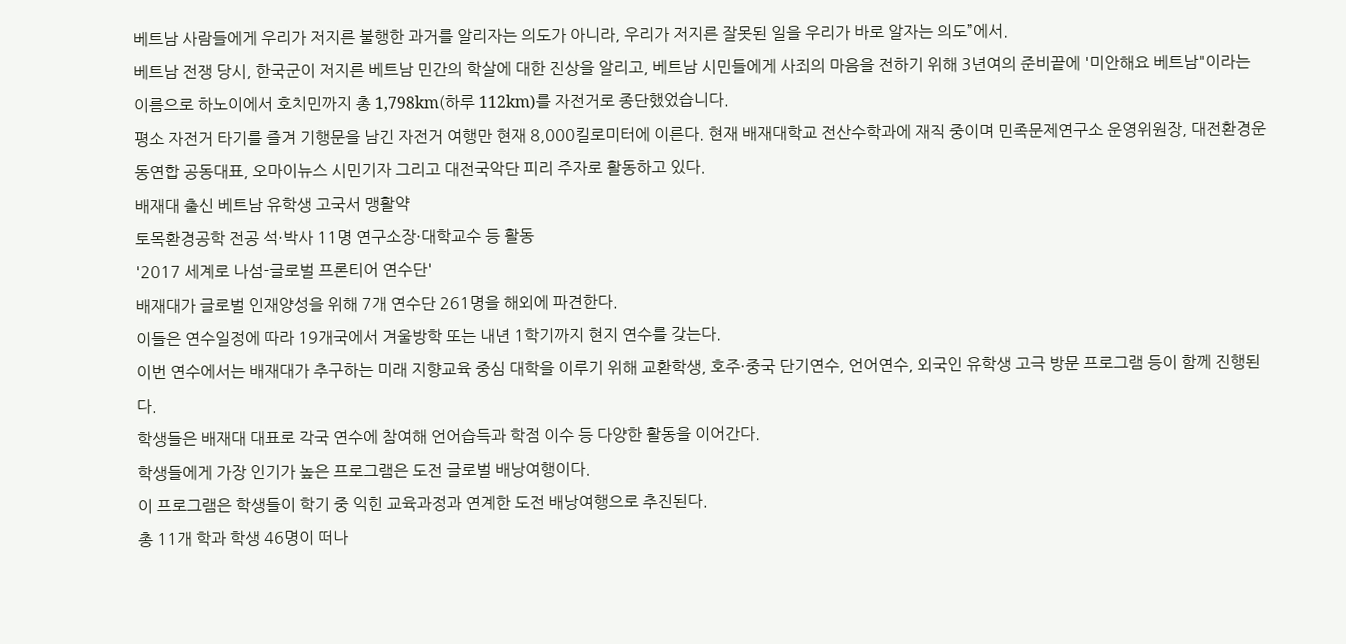베트남 사람들에게 우리가 저지른 불행한 과거를 알리자는 의도가 아니라, 우리가 저지른 잘못된 일을 우리가 바로 알자는 의도”에서.
베트남 전쟁 당시, 한국군이 저지른 베트남 민간의 학살에 대한 진상을 알리고, 베트남 시민들에게 사죄의 마음을 전하기 위해 3년여의 준비끝에 '미안해요 베트남"이라는 이름으로 하노이에서 호치민까지 총 1,798km(하루 112km)를 자전거로 종단했었습니다.
평소 자전거 타기를 즐겨 기행문을 남긴 자전거 여행만 현재 8,000킬로미터에 이른다. 현재 배재대학교 전산수학과에 재직 중이며 민족문제연구소 운영위원장, 대전환경운동연합 공동대표, 오마이뉴스 시민기자 그리고 대전국악단 피리 주자로 활동하고 있다.
배재대 출신 베트남 유학생 고국서 맹활약
토목환경공학 전공 석·박사 11명 연구소장·대학교수 등 활동
'2017 세계로 나섬-글로벌 프론티어 연수단'
배재대가 글로벌 인재양성을 위해 7개 연수단 261명을 해외에 파견한다.
이들은 연수일정에 따라 19개국에서 겨울방학 또는 내년 1학기까지 현지 연수를 갖는다.
이번 연수에서는 배재대가 추구하는 미래 지향교육 중심 대학을 이루기 위해 교환학생, 호주·중국 단기연수, 언어연수, 외국인 유학생 고극 방문 프로그램 등이 함께 진행된다.
학생들은 배재대 대표로 각국 연수에 참여해 언어습득과 학점 이수 등 다양한 활동을 이어간다.
학생들에게 가장 인기가 높은 프로그램은 도전 글로벌 배낭여행이다.
이 프로그램은 학생들이 학기 중 익힌 교육과정과 연계한 도전 배낭여행으로 추진된다.
총 11개 학과 학생 46명이 떠나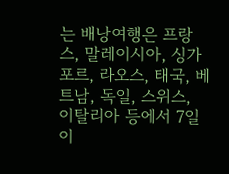는 배낭여행은 프랑스, 말레이시아, 싱가포르, 라오스, 태국, 베트남, 독일, 스위스, 이탈리아 등에서 7일 이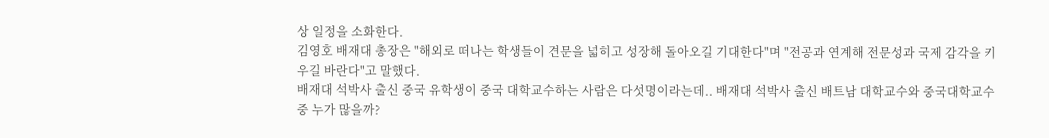상 일정을 소화한다.
김영호 배재대 총장은 "해외로 떠나는 학생들이 견문을 넓히고 성장해 돌아오길 기대한다"며 "전공과 연계해 전문성과 국제 감각을 키우길 바란다"고 말했다.
배재대 석박사 출신 중국 유학생이 중국 대학교수하는 사람은 다섯명이라는데.. 배재대 석박사 출신 배트남 대학교수와 중국대학교수중 누가 많을까?